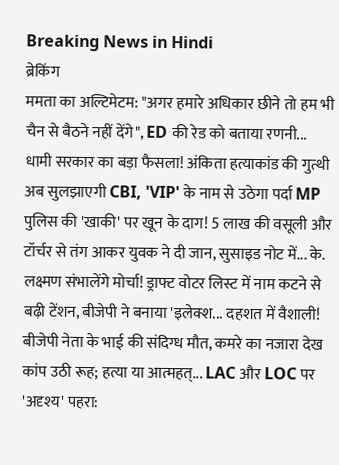Breaking News in Hindi
ब्रेकिंग
ममता का अल्टिमेटम: "अगर हमारे अधिकार छीने तो हम भी चैन से बैठने नहीं देंगे", ED की रेड को बताया रणनी... धामी सरकार का बड़ा फैसला! अंकिता हत्याकांड की गुत्थी अब सुलझाएगी CBI, 'VIP' के नाम से उठेगा पर्दा MP पुलिस की 'खाकी' पर खून के दाग! 5 लाख की वसूली और टॉर्चर से तंग आकर युवक ने दी जान, सुसाइड नोट में... के. लक्ष्मण संभालेंगे मोर्चा! ड्राफ्ट वोटर लिस्ट में नाम कटने से बढ़ी टेंशन, बीजेपी ने बनाया 'इलेक्श... दहशत में वैशाली! बीजेपी नेता के भाई की संदिग्ध मौत, कमरे का नजारा देख कांप उठी रूह; हत्या या आत्महत्... LAC और LOC पर 'अदृश्य' पहरा: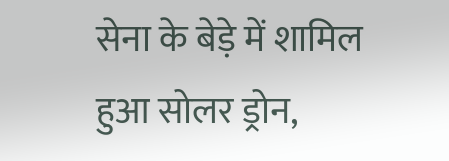सेना के बेड़े में शामिल हुआ सोलर ड्रोन,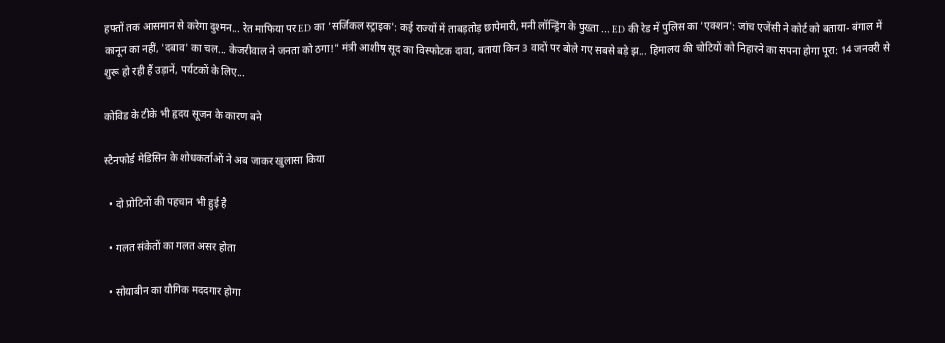हफ्तों तक आसमान से करेगा दुश्मन... रेत माफिया पर ED का 'सर्जिकल स्ट्राइक': कई राज्यों में ताबड़तोड़ छापेमारी, मनी लॉन्ड्रिंग के पुख्ता ... ED की रेड में पुलिस का 'एक्शन': जांच एजेंसी ने कोर्ट को बताया- बंगाल में कानून का नहीं, 'दबाव' का चल... केजरीवाल ने जनता को ठगा!" मंत्री आशीष सूद का विस्फोटक दावा, बताया किन 3 वादों पर बोले गए सबसे बड़े झ... हिमालय की चोटियों को निहारने का सपना होगा पूरा: 14 जनवरी से शुरू हो रही हैं उड़ानें, पर्यटकों के लिए...

कोविड के टीके भी हृदय सूजन के कारण बने

स्टैनफोर्ड मेडिसिन के शोधकर्ताओं ने अब जाकर खुलासा किया

  • दो प्रोटिनों की पहचान भी हुई है

  • गलत संकेतों का गलत असर होता

  • सोयाबीन का यौगिक मददगार होगा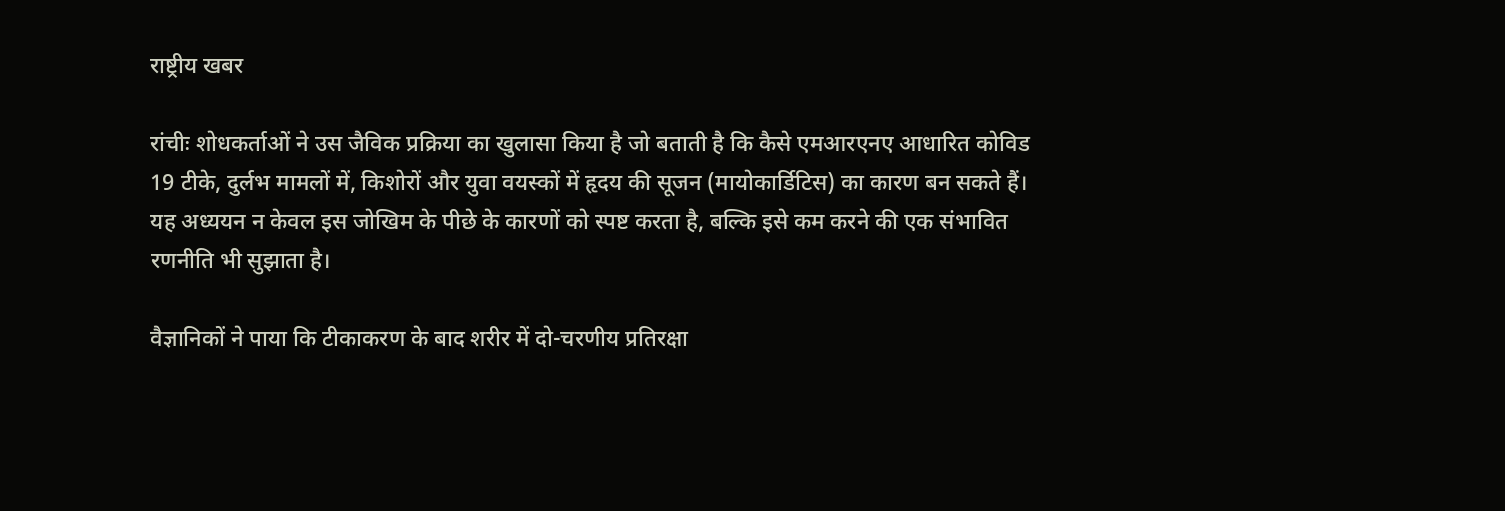राष्ट्रीय खबर

रांचीः शोधकर्ताओं ने उस जैविक प्रक्रिया का खुलासा किया है जो बताती है कि कैसे एमआरएनए आधारित कोविड 19 टीके, दुर्लभ मामलों में, किशोरों और युवा वयस्कों में हृदय की सूजन (मायोकार्डिटिस) का कारण बन सकते हैं। यह अध्ययन न केवल इस जोखिम के पीछे के कारणों को स्पष्ट करता है, बल्कि इसे कम करने की एक संभावित रणनीति भी सुझाता है।

वैज्ञानिकों ने पाया कि टीकाकरण के बाद शरीर में दो-चरणीय प्रतिरक्षा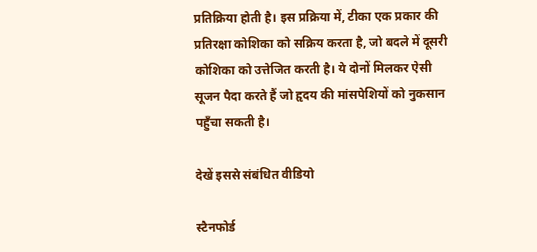प्रतिक्रिया होती है। इस प्रक्रिया में, टीका एक प्रकार की प्रतिरक्षा कोशिका को सक्रिय करता है, जो बदले में दूसरी कोशिका को उत्तेजित करती है। ये दोनों मिलकर ऐसी सूजन पैदा करते हैं जो हृदय की मांसपेशियों को नुकसान पहुँचा सकती है।

देखें इससे संबंधित वीडियो

स्टैनफोर्ड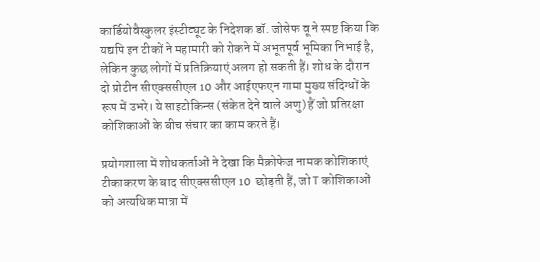कार्डियोवैस्कुलर इंस्टीट्यूट के निदेशक डॉ. जोसेफ वू ने स्पष्ट किया कि यद्यपि इन टीकों ने महामारी को रोकने में अभूतपूर्व भूमिका निभाई है, लेकिन कुछ लोगों में प्रतिक्रियाएं अलग हो सकती हैं। शोध के दौरान दो प्रोटीन सीएक्ससीएल 10 और आईएफएन गामा मुख्य संदिग्धों के रूप में उभरे। ये साइटोकिन्स (संकेत देने वाले अणु) हैं जो प्रतिरक्षा कोशिकाओं के बीच संचार का काम करते हैं।

प्रयोगशाला में शोधकर्ताओं ने देखा कि मैक्रोफेज नामक कोशिकाएं टीकाकरण के बाद सीएक्ससीएल 10  छोड़ती हैं, जो T कोशिकाओं को अत्यधिक मात्रा में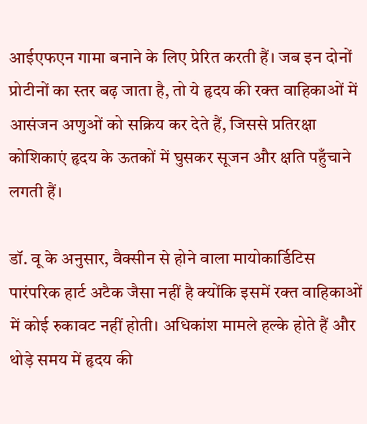आईएफएन गामा बनाने के लिए प्रेरित करती हैं। जब इन दोनों प्रोटीनों का स्तर बढ़ जाता है, तो ये हृदय की रक्त वाहिकाओं में आसंजन अणुओं को सक्रिय कर देते हैं, जिससे प्रतिरक्षा कोशिकाएं हृदय के ऊतकों में घुसकर सूजन और क्षति पहुँचाने लगती हैं।

डॉ. वू के अनुसार, वैक्सीन से होने वाला मायोकार्डिटिस पारंपरिक हार्ट अटैक जैसा नहीं है क्योंकि इसमें रक्त वाहिकाओं में कोई रुकावट नहीं होती। अधिकांश मामले हल्के होते हैं और थोड़े समय में हृदय की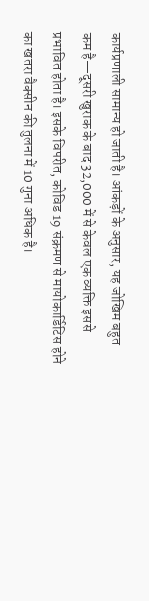कार्यप्रणाली सामान्य हो जाती है। आंकड़ों के अनुसार, यह जोखिम बहुत कम है—दूसरी खुराक के बाद 32,000 में से केवल एक व्यक्ति इससे प्रभावित होता है। इसके विपरीत, कोविड 19 संक्रमण से मायोकार्डिटिस होने का खतरा वैक्सीन की तुलना में 10 गुना अधिक है।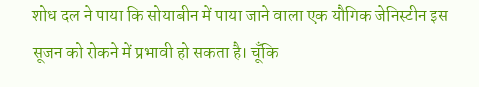शोध दल ने पाया कि सोयाबीन में पाया जाने वाला एक यौगिक जेनिस्टीन इस सूजन को रोकने में प्रभावी हो सकता है। चूँकि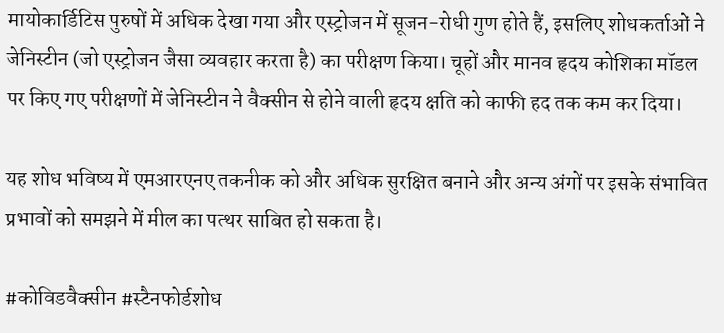मायोकार्डिटिस पुरुषों में अधिक देखा गया और एस्ट्रोजन में सूजन-रोधी गुण होते हैं, इसलिए शोधकर्ताओं ने जेनिस्टीन (जो एस्ट्रोजन जैसा व्यवहार करता है) का परीक्षण किया। चूहों और मानव हृदय कोशिका मॉडल पर किए गए परीक्षणों में जेनिस्टीन ने वैक्सीन से होने वाली हृदय क्षति को काफी हद तक कम कर दिया।

यह शोध भविष्य में एमआरएनए तकनीक को और अधिक सुरक्षित बनाने और अन्य अंगों पर इसके संभावित प्रभावों को समझने में मील का पत्थर साबित हो सकता है।

#कोविडवैक्सीन #स्टैनफोर्डशोध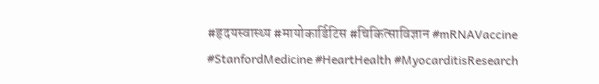#हृदयस्वास्थ्य #मायोकार्डिटिस #चिकित्साविज्ञान #mRNAVaccine #StanfordMedicine #HeartHealth #MyocarditisResearch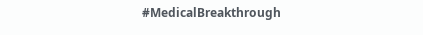#MedicalBreakthrough